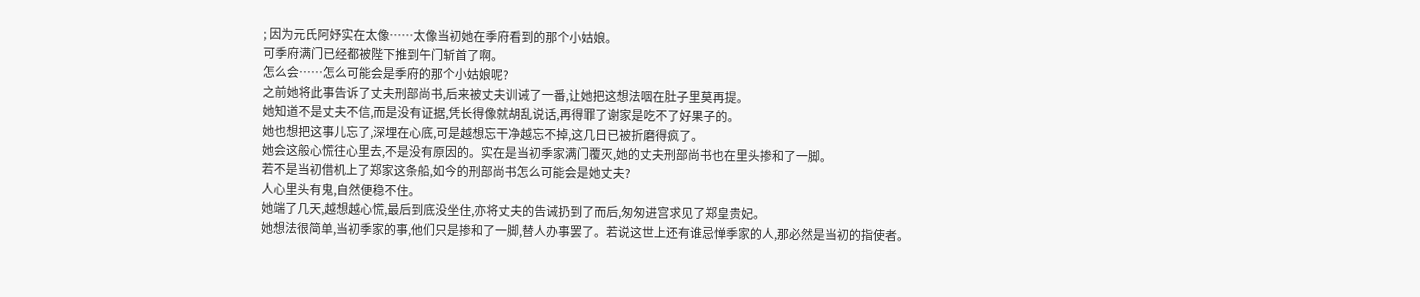; 因为元氏阿妤实在太像……太像当初她在季府看到的那个小姑娘。
可季府满门已经都被陛下推到午门斩首了啊。
怎么会……怎么可能会是季府的那个小姑娘呢?
之前她将此事告诉了丈夫刑部尚书,后来被丈夫训诫了一番,让她把这想法咽在肚子里莫再提。
她知道不是丈夫不信,而是没有证据,凭长得像就胡乱说话,再得罪了谢家是吃不了好果子的。
她也想把这事儿忘了,深埋在心底,可是越想忘干净越忘不掉,这几日已被折磨得疯了。
她会这般心慌往心里去,不是没有原因的。实在是当初季家满门覆灭,她的丈夫刑部尚书也在里头掺和了一脚。
若不是当初借机上了郑家这条船,如今的刑部尚书怎么可能会是她丈夫?
人心里头有鬼,自然便稳不住。
她端了几天,越想越心慌,最后到底没坐住,亦将丈夫的告诫扔到了而后,匆匆进宫求见了郑皇贵妃。
她想法很简单,当初季家的事,他们只是掺和了一脚,替人办事罢了。若说这世上还有谁忌惮季家的人,那必然是当初的指使者。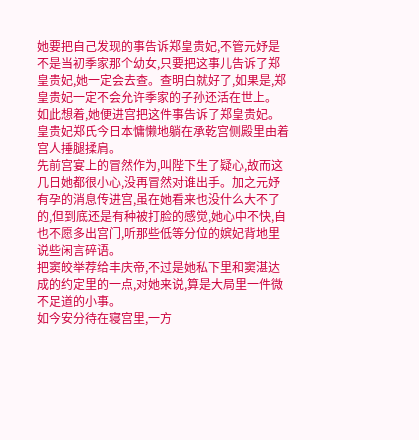她要把自己发现的事告诉郑皇贵妃,不管元妤是不是当初季家那个幼女,只要把这事儿告诉了郑皇贵妃,她一定会去查。查明白就好了,如果是,郑皇贵妃一定不会允许季家的子孙还活在世上。
如此想着,她便进宫把这件事告诉了郑皇贵妃。
皇贵妃郑氏今日本慵懒地躺在承乾宫侧殿里由着宫人捶腿揉肩。
先前宫宴上的冒然作为,叫陛下生了疑心,故而这几日她都很小心,没再冒然对谁出手。加之元妤有孕的消息传进宫,虽在她看来也没什么大不了的,但到底还是有种被打脸的感觉,她心中不快,自也不愿多出宫门,听那些低等分位的嫔妃背地里说些闲言碎语。
把窦皎举荐给丰庆帝,不过是她私下里和窦湛达成的约定里的一点,对她来说,算是大局里一件微不足道的小事。
如今安分待在寝宫里,一方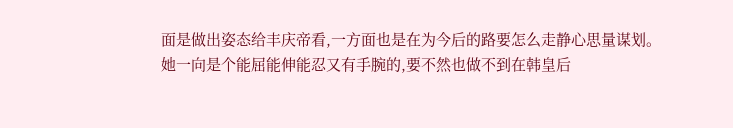面是做出姿态给丰庆帝看,一方面也是在为今后的路要怎么走静心思量谋划。
她一向是个能屈能伸能忍又有手腕的,要不然也做不到在韩皇后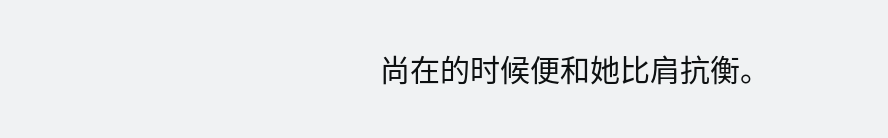尚在的时候便和她比肩抗衡。